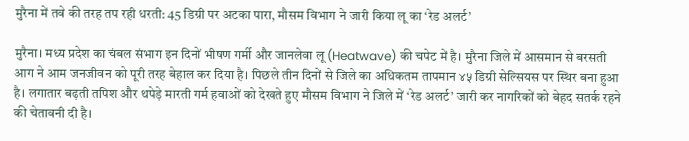मुरैना में तवे की तरह तप रही धरती: 45 डिग्री पर अटका पारा, मौसम विभाग ने जारी किया लू का ‘रेड अलर्ट’

मुरैना। मध्य प्रदेश का चंबल संभाग इन दिनों भीषण गर्मी और जानलेवा लू (Heatwave) की चपेट में है। मुरैना जिले में आसमान से बरसती आग ने आम जनजीवन को पूरी तरह बेहाल कर दिया है। पिछले तीन दिनों से जिले का अधिकतम तापमान ४५ डिग्री सेल्सियस पर स्थिर बना हुआ है। लगातार बढ़ती तपिश और थपेड़े मारती गर्म हवाओं को देखते हुए मौसम विभाग ने जिले में ‘रेड अलर्ट’ जारी कर नागरिकों को बेहद सतर्क रहने की चेतावनी दी है।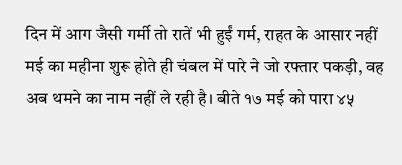दिन में आग जैसी गर्मी तो रातें भी हुईं गर्म, राहत के आसार नहीं
मई का महीना शुरू होते ही चंबल में पारे ने जो रफ्तार पकड़ी, वह अब थमने का नाम नहीं ले रही है। बीते १७ मई को पारा ४५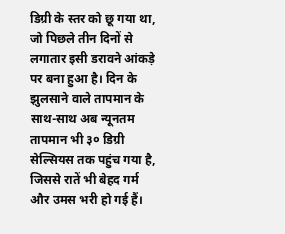डिग्री के स्तर को छू गया था, जो पिछले तीन दिनों से लगातार इसी डरावने आंकड़े पर बना हुआ है। दिन के झुलसाने वाले तापमान के साथ-साथ अब न्यूनतम तापमान भी ३० डिग्री सेल्सियस तक पहुंच गया है, जिससे रातें भी बेहद गर्म और उमस भरी हो गई हैं।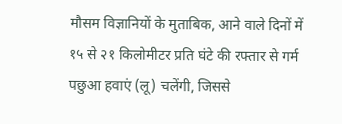मौसम विज्ञानियों के मुताबिक, आने वाले दिनों में १५ से २१ किलोमीटर प्रति घंटे की रफ्तार से गर्म पछुआ हवाएं (लू) चलेंगी, जिससे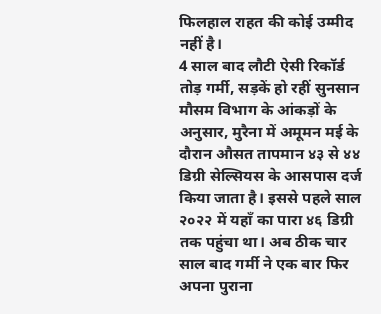फिलहाल राहत की कोई उम्मीद नहीं है।
4 साल बाद लौटी ऐसी रिकॉर्ड तोड़ गर्मी, सड़कें हो रहीं सुनसान
मौसम विभाग के आंकड़ों के अनुसार, मुरैना में अमूमन मई के दौरान औसत तापमान ४३ से ४४ डिग्री सेल्सियस के आसपास दर्ज किया जाता है। इससे पहले साल २०२२ में यहाँ का पारा ४६ डिग्री तक पहुंचा था। अब ठीक चार साल बाद गर्मी ने एक बार फिर अपना पुराना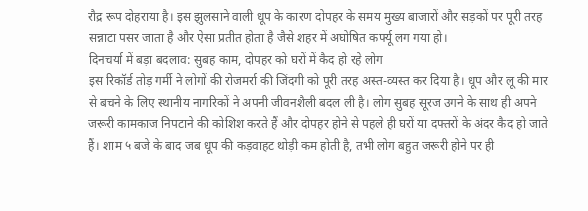रौद्र रूप दोहराया है। इस झुलसाने वाली धूप के कारण दोपहर के समय मुख्य बाजारों और सड़कों पर पूरी तरह सन्नाटा पसर जाता है और ऐसा प्रतीत होता है जैसे शहर में अघोषित कर्फ्यू लग गया हो।
दिनचर्या में बड़ा बदलाव: सुबह काम, दोपहर को घरों में कैद हो रहे लोग
इस रिकॉर्ड तोड़ गर्मी ने लोगों की रोजमर्रा की जिंदगी को पूरी तरह अस्त-व्यस्त कर दिया है। धूप और लू की मार से बचने के लिए स्थानीय नागरिकों ने अपनी जीवनशैली बदल ली है। लोग सुबह सूरज उगने के साथ ही अपने जरूरी कामकाज निपटाने की कोशिश करते हैं और दोपहर होने से पहले ही घरों या दफ्तरों के अंदर कैद हो जाते हैं। शाम ५ बजे के बाद जब धूप की कड़वाहट थोड़ी कम होती है, तभी लोग बहुत जरूरी होने पर ही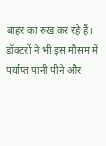बाहर का रुख कर रहे हैं। डॉक्टरों ने भी इस मौसम में पर्याप्त पानी पीने और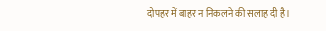दोपहर में बाहर न निकलने की सलाह दी है।